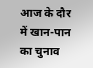आज के दौर में खान-पान का चुनाव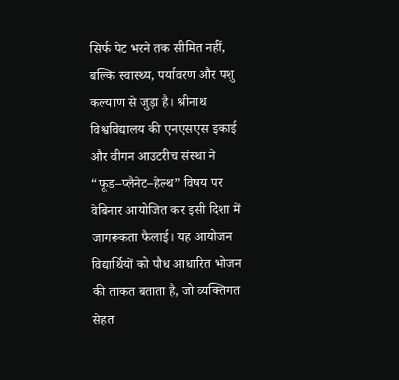सिर्फ पेट भरने तक सीमित नहीं, बल्कि स्वास्थ्य, पर्यावरण और पशु कल्याण से जुड़ा है। श्रीनाथ विश्वविद्यालय की एनएसएस इकाई और वीगन आउटरीच संस्था ने “फूड–प्लैनेट–हेल्थ” विषय पर वेबिनार आयोजित कर इसी दिशा में जागरूकता फैलाई। यह आयोजन विद्यार्थियों को पौध आधारित भोजन की ताकत बताता है, जो व्यक्तिगत सेहत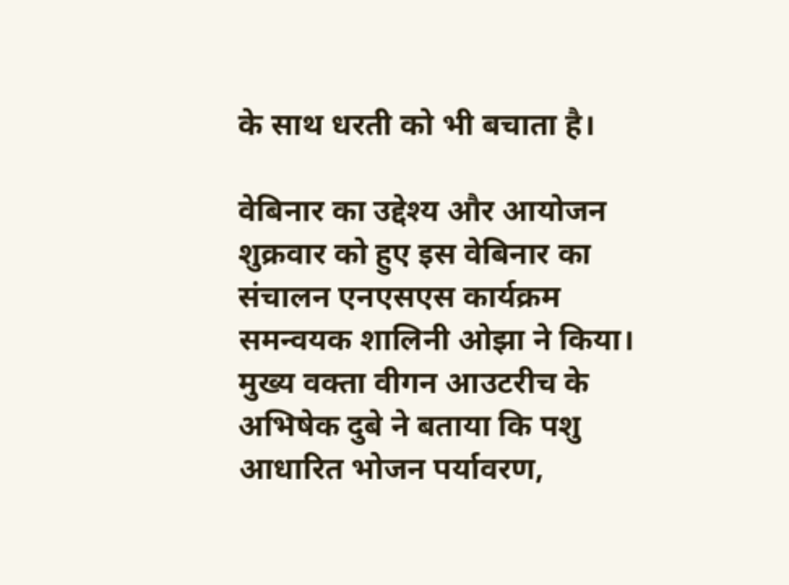के साथ धरती को भी बचाता है।

वेबिनार का उद्देश्य और आयोजन
शुक्रवार को हुए इस वेबिनार का संचालन एनएसएस कार्यक्रम समन्वयक शालिनी ओझा ने किया। मुख्य वक्ता वीगन आउटरीच के अभिषेक दुबे ने बताया कि पशु आधारित भोजन पर्यावरण,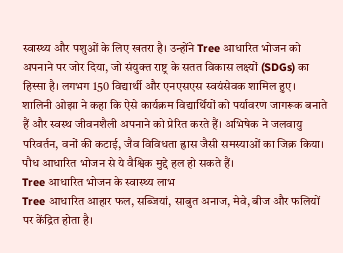स्वास्थ्य और पशुओं के लिए खतरा है। उन्होंने Tree आधारित भोजन को अपनाने पर जोर दिया, जो संयुक्त राष्ट्र के सतत विकास लक्ष्यों (SDGs) का हिस्सा है। लगभग 150 विद्यार्थी और एनएसएस स्वयंसेवक शामिल हुए।
शालिनी ओझा ने कहा कि ऐसे कार्यक्रम विद्यार्थियों को पर्यावरण जागरूक बनाते हैं और स्वस्थ जीवनशैली अपनाने को प्रेरित करते हैं। अभिषेक ने जलवायु परिवर्तन, वनों की कटाई, जैव विविधता ह्रास जैसी समस्याओं का जिक्र किया। पौध आधारित भोजन से ये वैश्विक मुद्दे हल हो सकते हैं।
Tree आधारित भोजन के स्वास्थ्य लाभ
Tree आधारित आहार फल, सब्जियां, साबुत अनाज, मेवे, बीज और फलियों पर केंद्रित होता है।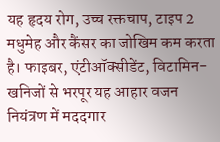यह हृदय रोग, उच्च रक्तचाप, टाइप 2 मधुमेह और कैंसर का जोखिम कम करता है। फाइबर, एंटीऑक्सीडेंट, विटामिन-खनिजों से भरपूर यह आहार वजन नियंत्रण में मददगार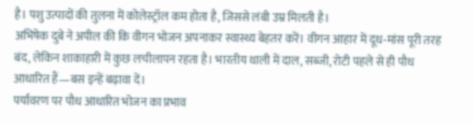है। पशु उत्पादों की तुलना में कोलेस्ट्रॉल कम होता है, जिससे लंबी उम्र मिलती है।
अभिषेक दुबे ने अपील की कि वीगन भोजन अपनाकर स्वास्थ्य बेहतर करें। वीगन आहार में दूध-मांस पूरी तरह बंद, लेकिन शाकाहारी में कुछ लचीलापन रहता है। भारतीय थाली में दाल, सब्जी, रोटी पहले से ही पौध आधारित हैं—बस इन्हें बढ़ावा दें।
पर्यावरण पर पौध आधारित भोजन का प्रभाव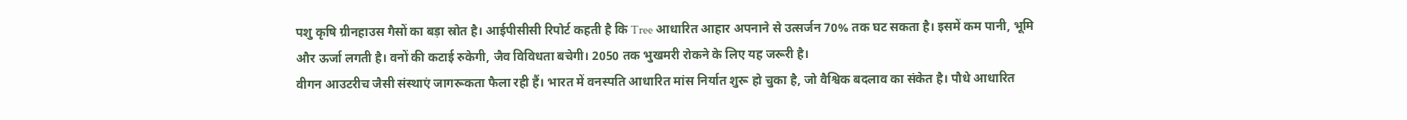पशु कृषि ग्रीनहाउस गैसों का बड़ा स्रोत है। आईपीसीसी रिपोर्ट कहती है कि Tree आधारित आहार अपनाने से उत्सर्जन 70% तक घट सकता है। इसमें कम पानी, भूमि और ऊर्जा लगती है। वनों की कटाई रुकेगी, जैव विविधता बचेगी। 2050 तक भुखमरी रोकने के लिए यह जरूरी है।
वीगन आउटरीच जैसी संस्थाएं जागरूकता फैला रही हैं। भारत में वनस्पति आधारित मांस निर्यात शुरू हो चुका है, जो वैश्विक बदलाव का संकेत है। पौधे आधारित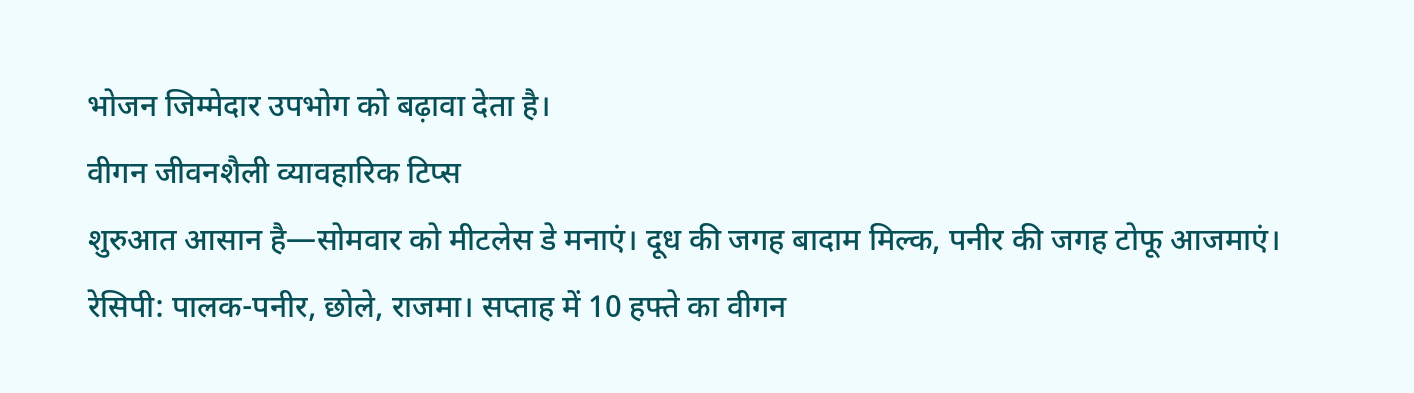भोजन जिम्मेदार उपभोग को बढ़ावा देता है।
वीगन जीवनशैली व्यावहारिक टिप्स
शुरुआत आसान है—सोमवार को मीटलेस डे मनाएं। दूध की जगह बादाम मिल्क, पनीर की जगह टोफू आजमाएं। रेसिपी: पालक-पनीर, छोले, राजमा। सप्ताह में 10 हफ्ते का वीगन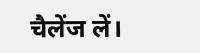चैलेंज लें।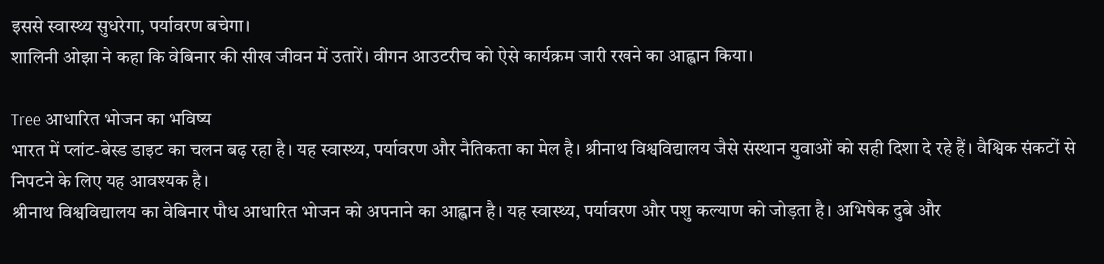इससे स्वास्थ्य सुधरेगा, पर्यावरण बचेगा।
शालिनी ओझा ने कहा कि वेबिनार की सीख जीवन में उतारें। वीगन आउटरीच को ऐसे कार्यक्रम जारी रखने का आह्वान किया।

Tree आधारित भोजन का भविष्य
भारत में प्लांट-बेस्ड डाइट का चलन बढ़ रहा है। यह स्वास्थ्य, पर्यावरण और नैतिकता का मेल है। श्रीनाथ विश्वविद्यालय जैसे संस्थान युवाओं को सही दिशा दे रहे हैं। वैश्विक संकटों से निपटने के लिए यह आवश्यक है।
श्रीनाथ विश्वविद्यालय का वेबिनार पौध आधारित भोजन को अपनाने का आह्वान है। यह स्वास्थ्य, पर्यावरण और पशु कल्याण को जोड़ता है। अभिषेक दुबे और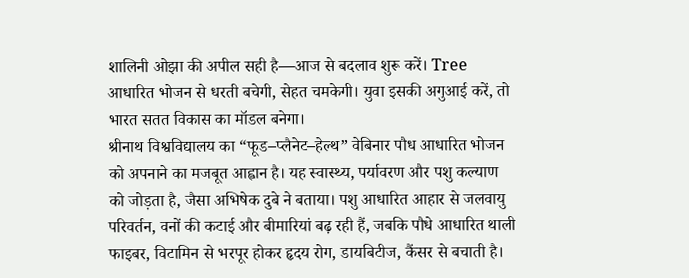शालिनी ओझा की अपील सही है—आज से बदलाव शुरू करें। Tree आधारित भोजन से धरती बचेगी, सेहत चमकेगी। युवा इसकी अगुआई करें, तो भारत सतत विकास का मॉडल बनेगा।
श्रीनाथ विश्वविद्यालय का “फूड–प्लैनेट–हेल्थ” वेबिनार पौध आधारित भोजन को अपनाने का मजबूत आह्वान है। यह स्वास्थ्य, पर्यावरण और पशु कल्याण को जोड़ता है, जैसा अभिषेक दुबे ने बताया। पशु आधारित आहार से जलवायु परिवर्तन, वनों की कटाई और बीमारियां बढ़ रही हैं, जबकि पौधे आधारित थाली फाइबर, विटामिन से भरपूर होकर हृदय रोग, डायबिटीज, कैंसर से बचाती है।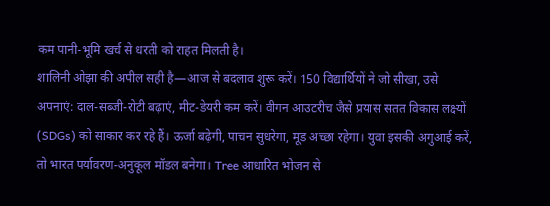कम पानी-भूमि खर्च से धरती को राहत मिलती है।
शालिनी ओझा की अपील सही है—आज से बदलाव शुरू करें। 150 विद्यार्थियों ने जो सीखा, उसे अपनाएं: दाल-सब्जी-रोटी बढ़ाएं, मीट-डेयरी कम करें। वीगन आउटरीच जैसे प्रयास सतत विकास लक्ष्यों (SDGs) को साकार कर रहे हैं। ऊर्जा बढ़ेगी, पाचन सुधरेगा, मूड अच्छा रहेगा। युवा इसकी अगुआई करें, तो भारत पर्यावरण-अनुकूल मॉडल बनेगा। Tree आधारित भोजन से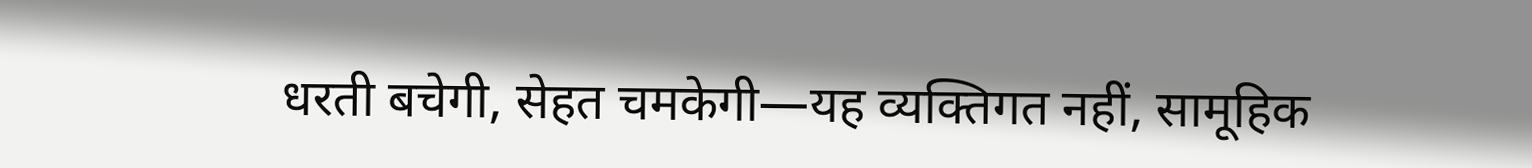धरती बचेगी, सेहत चमकेगी—यह व्यक्तिगत नहीं, सामूहिक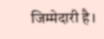जिम्मेदारी है।